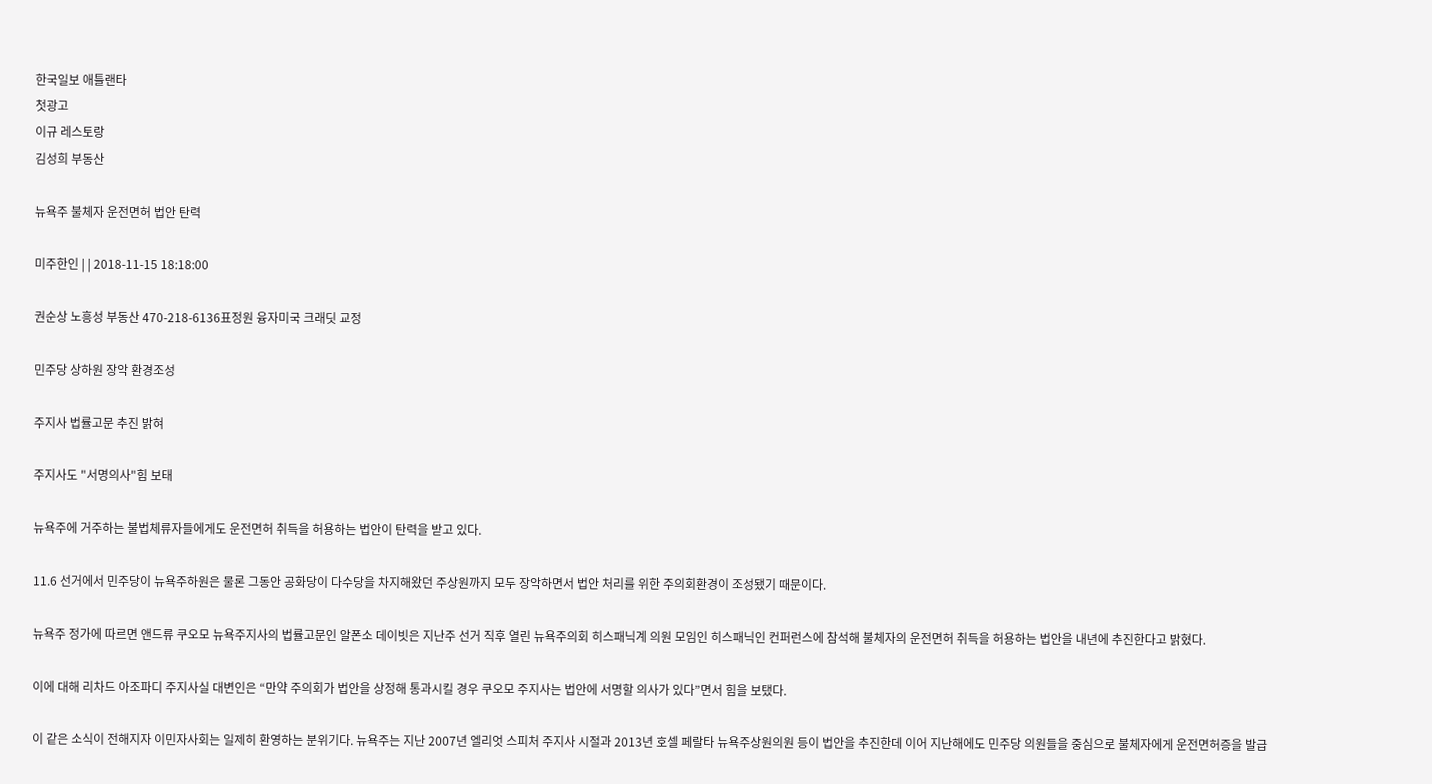한국일보 애틀랜타
첫광고
이규 레스토랑
김성희 부동산

뉴욕주 불체자 운전면허 법안 탄력

미주한인 | | 2018-11-15 18:18:00

권순상 노흥성 부동산 470-218-6136표정원 융자미국 크래딧 교정

민주당 상하원 장악 환경조성

주지사 법률고문 추진 밝혀

주지사도 "서명의사"힘 보태

뉴욕주에 거주하는 불법체류자들에게도 운전면허 취득을 허용하는 법안이 탄력을 받고 있다.

11.6 선거에서 민주당이 뉴욕주하원은 물론 그동안 공화당이 다수당을 차지해왔던 주상원까지 모두 장악하면서 법안 처리를 위한 주의회환경이 조성됐기 때문이다.

뉴욕주 정가에 따르면 앤드류 쿠오모 뉴욕주지사의 법률고문인 알폰소 데이빗은 지난주 선거 직후 열린 뉴욕주의회 히스패닉계 의원 모임인 히스패닉인 컨퍼런스에 참석해 불체자의 운전면허 취득을 허용하는 법안을 내년에 추진한다고 밝혔다.

이에 대해 리차드 아조파디 주지사실 대변인은 “만약 주의회가 법안을 상정해 통과시킬 경우 쿠오모 주지사는 법안에 서명할 의사가 있다”면서 힘을 보탰다.

이 같은 소식이 전해지자 이민자사회는 일제히 환영하는 분위기다. 뉴욕주는 지난 2007년 엘리엇 스피처 주지사 시절과 2013년 호셀 페랄타 뉴욕주상원의원 등이 법안을 추진한데 이어 지난해에도 민주당 의원들을 중심으로 불체자에게 운전면허증을 발급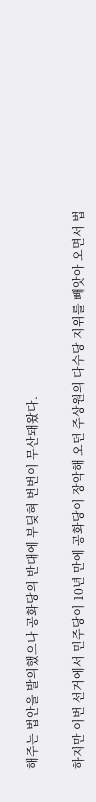해주는 법안을 발의했으나 공화당의 반대에 부딪혀 번번이 무산돼왔다.

하지만 이번 선거에서 민주당이 10년 만에 공화당이 장악해 오던 주상원의 다수당 지위를 빼앗아 오면서 법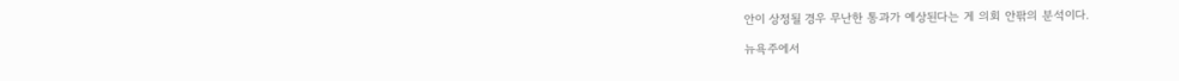안이 상정될 경우 무난한 통과가 예상된다는 게 의회 안팎의 분석이다.

뉴욕주에서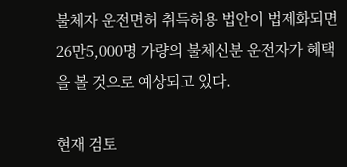불체자 운전면허 취득허용 법안이 법제화되면 26만5,000명 가량의 불체신분 운전자가 혜택을 볼 것으로 예상되고 있다.

현재 검토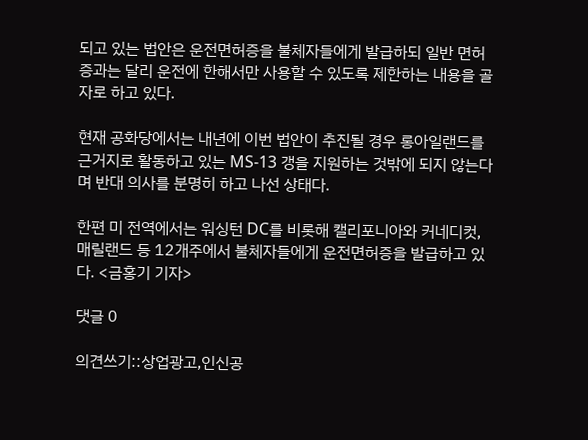되고 있는 법안은 운전면허증을 불체자들에게 발급하되 일반 면허증과는 달리 운전에 한해서만 사용할 수 있도록 제한하는 내용을 골자로 하고 있다.

현재 공화당에서는 내년에 이번 법안이 추진될 경우 롱아일랜드를 근거지로 활동하고 있는 MS-13 갱을 지원하는 것밖에 되지 않는다며 반대 의사를 분명히 하고 나선 상태다.

한편 미 전역에서는 워싱턴 DC를 비롯해 캘리포니아와 커네디컷, 매릴랜드 등 12개주에서 불체자들에게 운전면허증을 발급하고 있다. <금홍기 기자>

댓글 0

의견쓰기::상업광고,인신공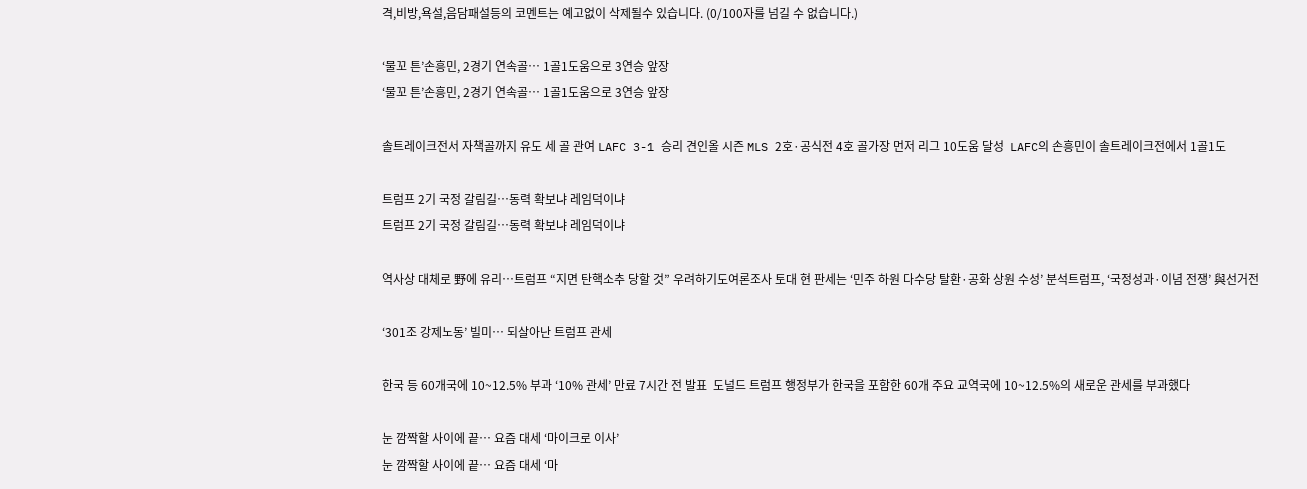격,비방,욕설,음담패설등의 코멘트는 예고없이 삭제될수 있습니다. (0/100자를 넘길 수 없습니다.)

‘물꼬 튼’손흥민, 2경기 연속골… 1골1도움으로 3연승 앞장
‘물꼬 튼’손흥민, 2경기 연속골… 1골1도움으로 3연승 앞장

솔트레이크전서 자책골까지 유도 세 골 관여 LAFC 3-1 승리 견인올 시즌 MLS 2호·공식전 4호 골가장 먼저 리그 10도움 달성  LAFC의 손흥민이 솔트레이크전에서 1골1도

트럼프 2기 국정 갈림길…동력 확보냐 레임덕이냐
트럼프 2기 국정 갈림길…동력 확보냐 레임덕이냐

역사상 대체로 野에 유리…트럼프 “지면 탄핵소추 당할 것” 우려하기도여론조사 토대 현 판세는 ‘민주 하원 다수당 탈환·공화 상원 수성’ 분석트럼프, ‘국정성과·이념 전쟁’ 與선거전

‘301조 강제노동’ 빌미… 되살아난 트럼프 관세

한국 등 60개국에 10~12.5% 부과 ‘10% 관세’ 만료 7시간 전 발표  도널드 트럼프 행정부가 한국을 포함한 60개 주요 교역국에 10~12.5%의 새로운 관세를 부과했다

눈 깜짝할 사이에 끝… 요즘 대세 ‘마이크로 이사’
눈 깜짝할 사이에 끝… 요즘 대세 ‘마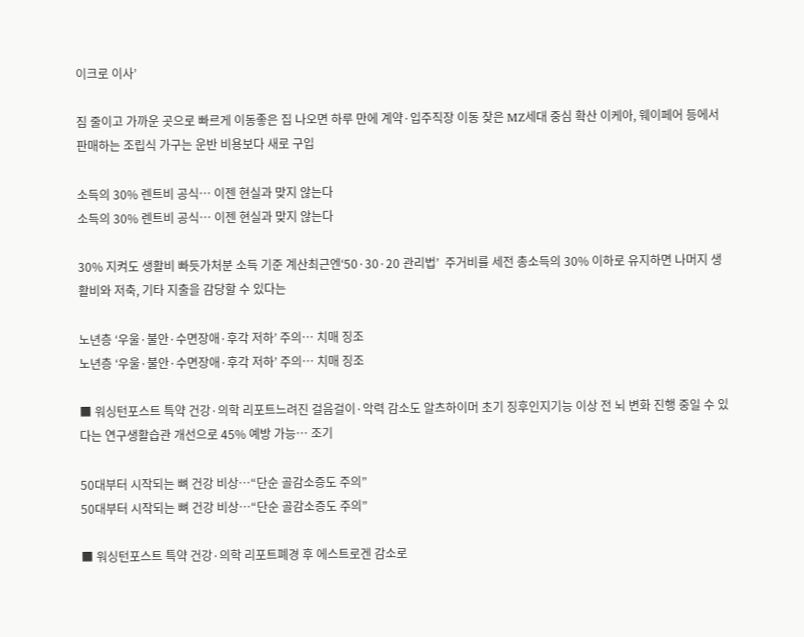이크로 이사’

짐 줄이고 가까운 곳으로 빠르게 이동좋은 집 나오면 하루 만에 계약·입주직장 이동 잦은 MZ세대 중심 확산 이케아, 웨이페어 등에서 판매하는 조립식 가구는 운반 비용보다 새로 구입

소득의 30% 렌트비 공식… 이젠 현실과 맞지 않는다
소득의 30% 렌트비 공식… 이젠 현실과 맞지 않는다

30% 지켜도 생활비 빠듯가처분 소득 기준 계산최근엔‘50·30·20 관리법’  주거비를 세전 총소득의 30% 이하로 유지하면 나머지 생활비와 저축, 기타 지출을 감당할 수 있다는

노년층 ‘우울·불안·수면장애·후각 저하’ 주의… 치매 징조
노년층 ‘우울·불안·수면장애·후각 저하’ 주의… 치매 징조

■ 워싱턴포스트 특약 건강·의학 리포트느려진 걸음걸이·악력 감소도 알츠하이머 초기 징후인지기능 이상 전 뇌 변화 진행 중일 수 있다는 연구생활습관 개선으로 45% 예방 가능… 조기

50대부터 시작되는 뼈 건강 비상…“단순 골감소증도 주의”
50대부터 시작되는 뼈 건강 비상…“단순 골감소증도 주의”

■ 워싱턴포스트 특약 건강·의학 리포트폐경 후 에스트로겐 감소로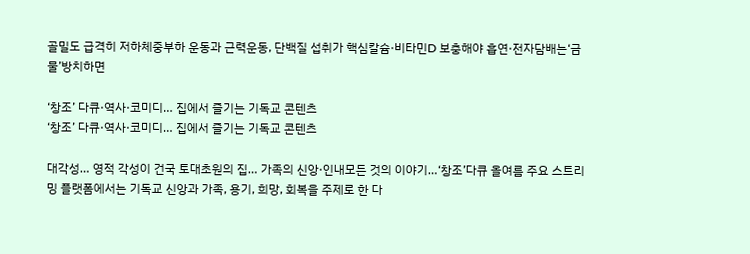골밀도 급격히 저하체중부하 운동과 근력운동, 단백질 섭취가 핵심칼슘·비타민D 보충해야 흡연·전자담배는‘금물’방치하면

‘창조’ 다큐·역사·코미디… 집에서 즐기는 기독교 콘텐츠
‘창조’ 다큐·역사·코미디… 집에서 즐기는 기독교 콘텐츠

대각성… 영적 각성이 건국 토대초원의 집… 가족의 신앙·인내모든 것의 이야기…‘창조’다큐 올여름 주요 스트리밍 플랫폼에서는 기독교 신앙과 가족, 용기, 희망, 회복을 주제로 한 다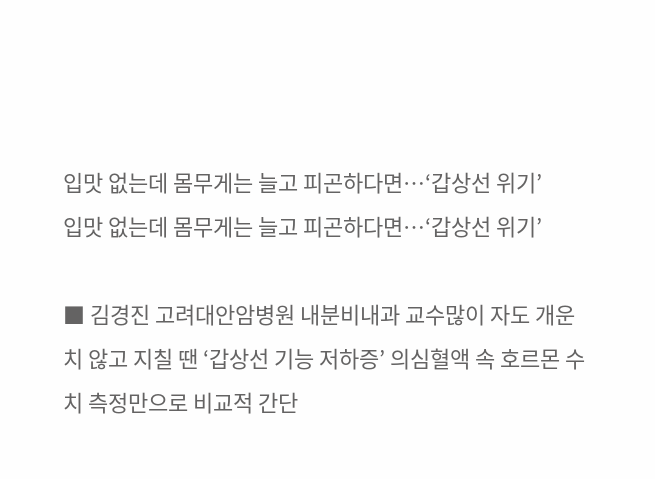입맛 없는데 몸무게는 늘고 피곤하다면…‘갑상선 위기’
입맛 없는데 몸무게는 늘고 피곤하다면…‘갑상선 위기’

■ 김경진 고려대안암병원 내분비내과 교수많이 자도 개운치 않고 지칠 땐 ‘갑상선 기능 저하증’ 의심혈액 속 호르몬 수치 측정만으로 비교적 간단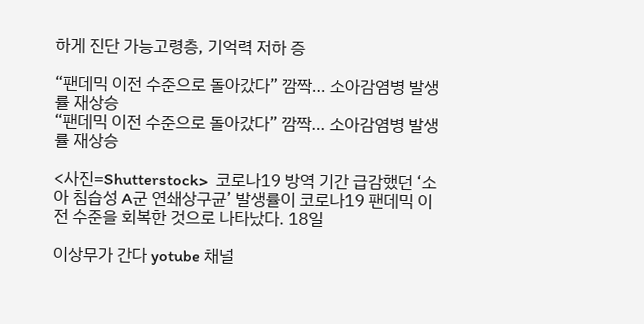하게 진단 가능고령층, 기억력 저하 증

“팬데믹 이전 수준으로 돌아갔다” 깜짝… 소아감염병 발생률 재상승
“팬데믹 이전 수준으로 돌아갔다” 깜짝… 소아감염병 발생률 재상승

<사진=Shutterstock>  코로나19 방역 기간 급감했던 ‘소아 침습성 A군 연쇄상구균’ 발생률이 코로나19 팬데믹 이전 수준을 회복한 것으로 나타났다. 18일

이상무가 간다 yotube 채널